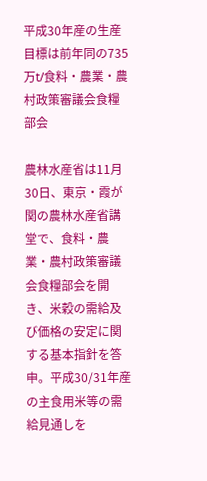平成30年産の生産目標は前年同の735万t/食料・農業・農村政策審議会食糧部会

農林水産省は11月30日、東京・霞が関の農林水産省講堂で、食料・農業・農村政策審議会食糧部会を開き、米穀の需給及び価格の安定に関する基本指針を答申。平成30/31年産の主食用米等の需給見通しを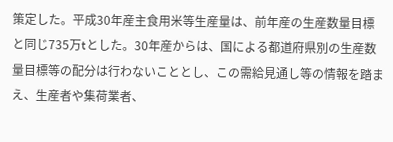策定した。平成30年産主食用米等生産量は、前年産の生産数量目標と同じ735万tとした。30年産からは、国による都道府県別の生産数量目標等の配分は行わないこととし、この需給見通し等の情報を踏まえ、生産者や集荷業者、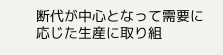断代が中心となって需要に応じた生産に取り組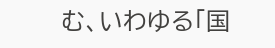む、いわゆる「国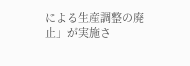による生産調整の廃止」が実施さ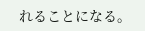れることになる。